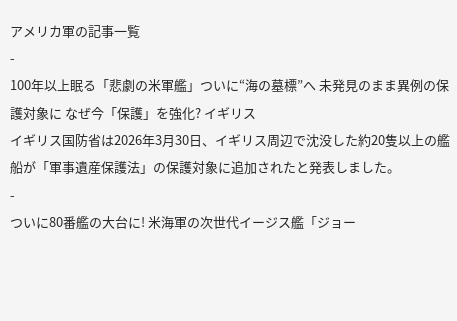アメリカ軍の記事一覧
-
100年以上眠る「悲劇の米軍艦」ついに“海の墓標”へ 未発見のまま異例の保護対象に なぜ今「保護」を強化? イギリス
イギリス国防省は2026年3月30日、イギリス周辺で沈没した約20隻以上の艦船が「軍事遺産保護法」の保護対象に追加されたと発表しました。
-
ついに80番艦の大台に! 米海軍の次世代イージス艦「ジョー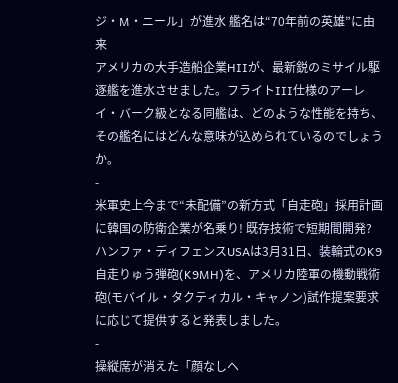ジ・M・ニール」が進水 艦名は“70年前の英雄”に由来
アメリカの大手造船企業HIIが、最新鋭のミサイル駆逐艦を進水させました。フライトIII仕様のアーレイ・バーク級となる同艦は、どのような性能を持ち、その艦名にはどんな意味が込められているのでしょうか。
-
米軍史上今まで“未配備”の新方式「自走砲」採用計画に韓国の防衛企業が名乗り! 既存技術で短期間開発?
ハンファ・ディフェンスUSAは3月31日、装輪式のK9自走りゅう弾砲(K9MH)を、アメリカ陸軍の機動戦術砲(モバイル・タクティカル・キャノン)試作提案要求に応じて提供すると発表しました。
-
操縦席が消えた「顔なしヘ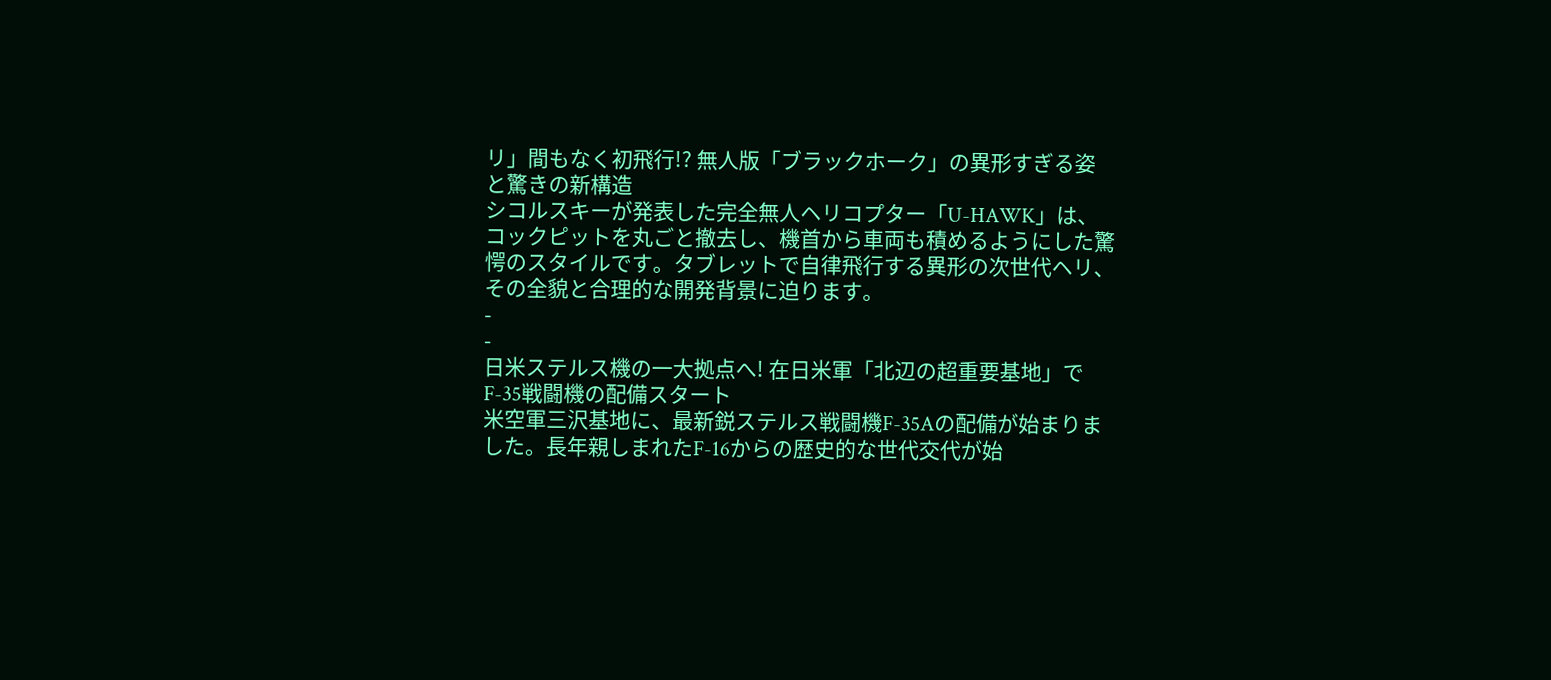リ」間もなく初飛行!? 無人版「ブラックホーク」の異形すぎる姿と驚きの新構造
シコルスキーが発表した完全無人ヘリコプター「U-HAWK」は、コックピットを丸ごと撤去し、機首から車両も積めるようにした驚愕のスタイルです。タブレットで自律飛行する異形の次世代ヘリ、その全貌と合理的な開発背景に迫ります。
-
-
日米ステルス機の一大拠点へ! 在日米軍「北辺の超重要基地」でF-35戦闘機の配備スタート
米空軍三沢基地に、最新鋭ステルス戦闘機F-35Aの配備が始まりました。長年親しまれたF-16からの歴史的な世代交代が始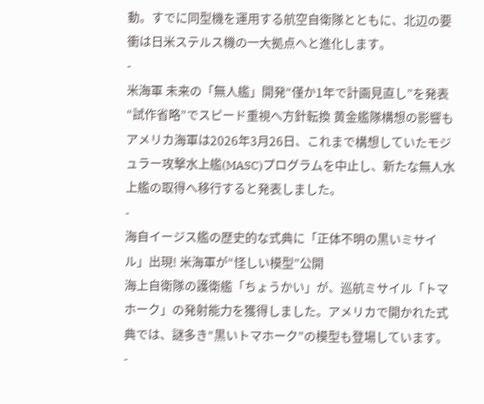動。すでに同型機を運用する航空自衛隊とともに、北辺の要衝は日米ステルス機の一大拠点へと進化します。
-
米海軍 未来の「無人艦」開発“僅か1年で計画見直し”を発表 “試作省略”でスピード重視へ方針転換 黄金艦隊構想の影響も
アメリカ海軍は2026年3月26日、これまで構想していたモジュラー攻撃水上艦(MASC)プログラムを中止し、新たな無人水上艦の取得へ移行すると発表しました。
-
海自イージス艦の歴史的な式典に「正体不明の黒いミサイル」出現! 米海軍が“怪しい模型”公開
海上自衛隊の護衛艦「ちょうかい」が、巡航ミサイル「トマホーク」の発射能力を獲得しました。アメリカで開かれた式典では、謎多き“黒いトマホーク”の模型も登場しています。
-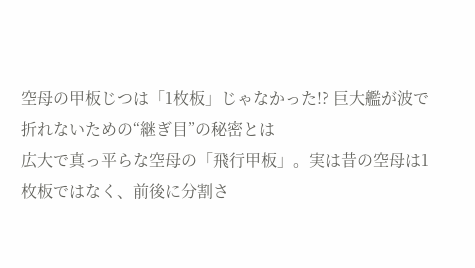空母の甲板じつは「1枚板」じゃなかった!? 巨大艦が波で折れないための“継ぎ目”の秘密とは
広大で真っ平らな空母の「飛行甲板」。実は昔の空母は1枚板ではなく、前後に分割さ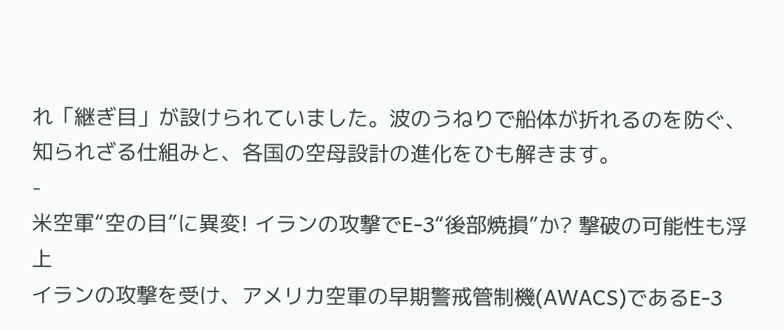れ「継ぎ目」が設けられていました。波のうねりで船体が折れるのを防ぐ、知られざる仕組みと、各国の空母設計の進化をひも解きます。
-
米空軍“空の目”に異変! イランの攻撃でE-3“後部焼損”か? 撃破の可能性も浮上
イランの攻撃を受け、アメリカ空軍の早期警戒管制機(AWACS)であるE-3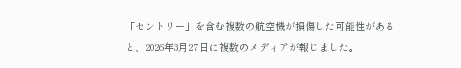「セントリー」を含む複数の航空機が損傷した可能性があると、2026年3月27日に複数のメディアが報じました。